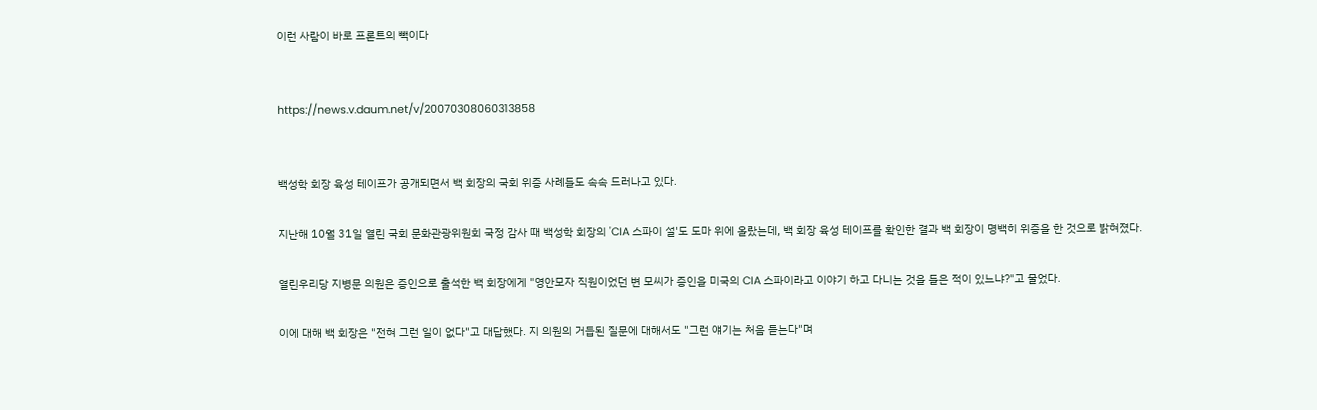이런 사람이 바로 프론트의 빽이다


https://news.v.daum.net/v/20070308060313858


백성학 회장 육성 테이프가 공개되면서 백 회장의 국회 위증 사례들도 속속 드러나고 있다.

지난해 10월 31일 열린 국회 문화관광위원회 국정 감사 때 백성학 회장의 'CIA 스파이 설'도 도마 위에 올랐는데, 백 회장 육성 테이프를 확인한 결과 백 회장이 명백히 위증을 한 것으로 밝혀졌다.

열린우리당 지병문 의원은 증인으로 출석한 백 회장에게 "영안모자 직원이었던 변 모씨가 증인을 미국의 CIA 스파이라고 이야기 하고 다니는 것을 들은 적이 있느냐?"고 물었다.

이에 대해 백 회장은 "전혀 그런 일이 없다"고 대답했다. 지 의원의 거듭된 질문에 대해서도 "그런 얘기는 처음 듣는다"며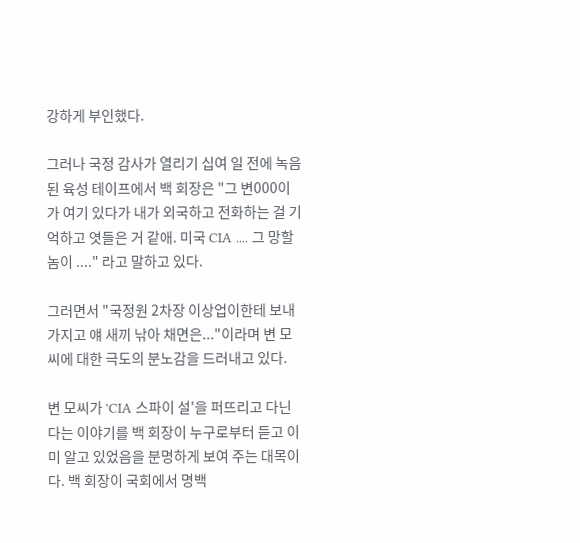강하게 부인했다.

그러나 국정 감사가 열리기 십여 일 전에 녹음된 육성 테이프에서 백 회장은 "그 변000이가 여기 있다가 내가 외국하고 전화하는 걸 기억하고 엿들은 거 같애. 미국 CIA .... 그 망할 놈이 ...." 라고 말하고 있다.

그러면서 "국정원 2차장 이상업이한테 보내 가지고 얘 새끼 낚아 채면은..."이라며 변 모씨에 대한 극도의 분노감을 드러내고 있다.

변 모씨가 'CIA 스파이 설'을 퍼뜨리고 다닌다는 이야기를 백 회장이 누구로부터 듣고 이미 알고 있었음을 분명하게 보여 주는 대목이다. 백 회장이 국회에서 명백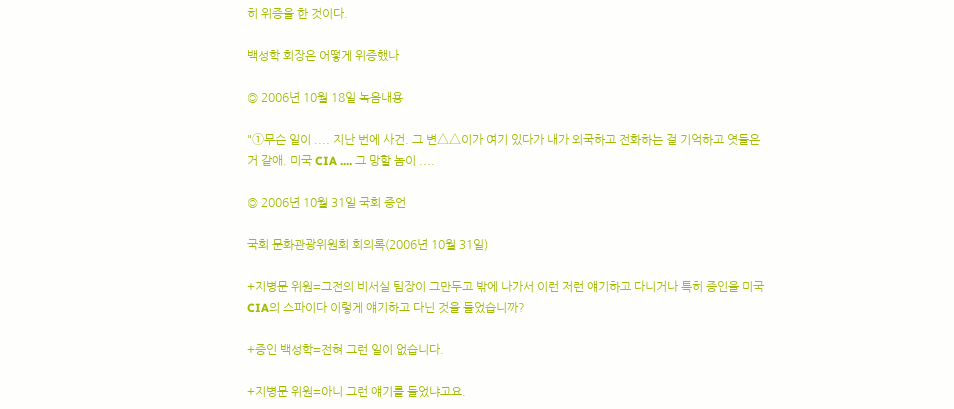히 위증을 한 것이다.

백성학 회장은 어떻게 위증했나

◎ 2006년 10월 18일 녹음내용

"①무슨 일이 .... 지난 번에 사건. 그 변△△이가 여기 있다가 내가 외국하고 전화하는 걸 기억하고 엿들은 거 같애. 미국 CIA .... 그 망할 놈이 ....

◎ 2006년 10월 31일 국회 증언

국회 문화관광위원회 회의록(2006년 10월 31일)

+지병문 위원=그전의 비서실 팀장이 그만두고 밖에 나가서 이런 저런 얘기하고 다니거나 특히 증인을 미국 CIA의 스파이다 이렇게 얘기하고 다닌 것을 들었습니까?

+증인 백성학=전혀 그런 일이 없습니다.

+지병문 위원=아니 그런 얘기를 들었냐고요.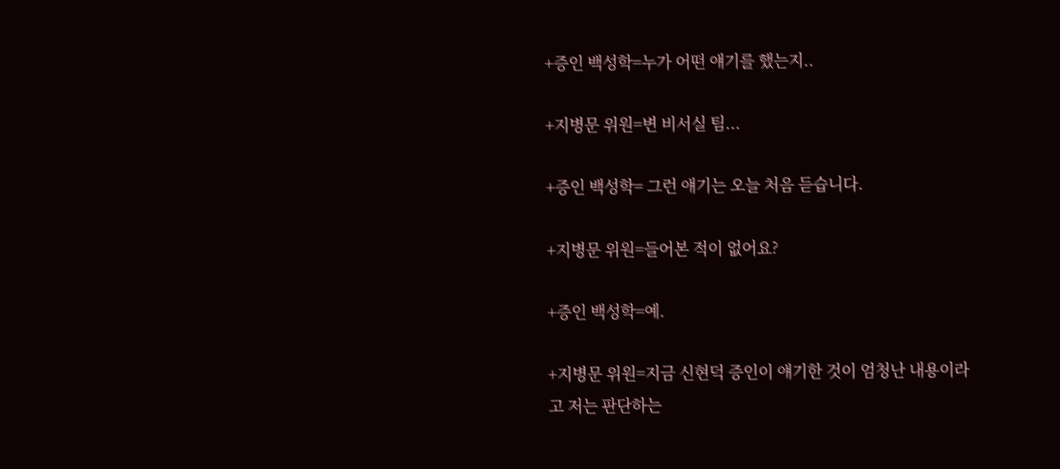+증인 백성학=누가 어떤 얘기를 했는지..

+지병문 위원=변 비서실 팀...

+증인 백성학= 그런 얘기는 오늘 처음 듣습니다.

+지병문 위원=들어본 적이 없어요?

+증인 백성학=예.

+지병문 위원=지금 신현덕 증인이 얘기한 것이 엄청난 내용이라고 저는 판단하는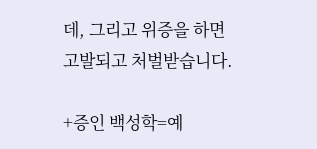데, 그리고 위증을 하면 고발되고 처벌받습니다.

+증인 백성학=예